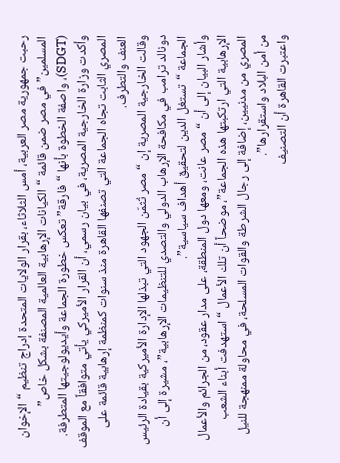رحبت جمهورية مصر العربية، أمس الثلاثاء، بقرار الولايات المتحدة إدراج تنظيم “الإخوان المسلمين” في مصر ضمن قائمة “الكيانات الإرهابية العالمية المصنفة بشكل خاص” (SDGT)، واصفة الخطوة بأنها “فارقة” تعكس خطورة الجماعة وأيديولوجيتها المتطرفة.
وأكدت وزارة الخارجية المصرية، في بيان رسمي، أن القرار الأميركي يأتي متوافقاً مع الموقف المصري الثابت تجاه الجماعة التي تصنفها القاهرة منذ سنوات كمنظمة إرهابية قائمة على العنف والتطرف.
وقالت الخارجية المصرية إن “مصر تُثمّن الجهود التي تبذلها الإدارة الأميركية بقيادة الرئيس دونالد ترامب في مكافحة الإرهاب الدولي والتصدي للتنظيمات الإرهابية”، مشيرة إلى أن الجماعة “تستغل الدين لتحقيق أهداف سياسية”.
وأشار البيان إلى أن “مصر عانت، ومعها دول المنطقة، على مدار عقود، من الجرائم والأعمال الإرهابية التي ارتكبتها هذه الجماعة”، موضحاً أن تلك الأعمال “استهدفت أبناء الشعب المصري من مدنيين، إضافة إلى رجال الشرطة والقوات المسلحة، في محاولة ممنهجة للنيل من أمن البلاد واستقرارها”.
واعتبرت القاهرة أن التصنيف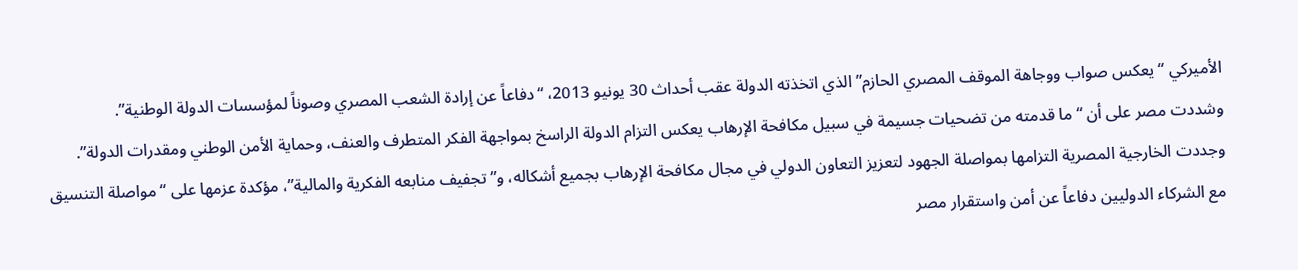الأميركي “يعكس صواب ووجاهة الموقف المصري الحازم” الذي اتخذته الدولة عقب أحداث 30 يونيو 2013، “دفاعاً عن إرادة الشعب المصري وصوناً لمؤسسات الدولة الوطنية”.
وشددت مصر على أن “ما قدمته من تضحيات جسيمة في سبيل مكافحة الإرهاب يعكس التزام الدولة الراسخ بمواجهة الفكر المتطرف والعنف، وحماية الأمن الوطني ومقدرات الدولة”.
وجددت الخارجية المصرية التزامها بمواصلة الجهود لتعزيز التعاون الدولي في مجال مكافحة الإرهاب بجميع أشكاله، و”تجفيف منابعه الفكرية والمالية”، مؤكدة عزمها على “مواصلة التنسيق مع الشركاء الدوليين دفاعاً عن أمن واستقرار مصر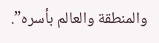والمنطقة والعالم بأسره”.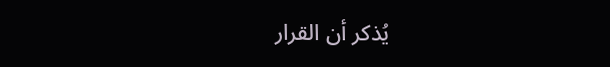يُذكر أن القرار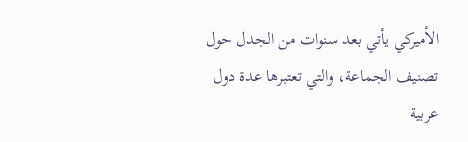الأميركي يأتي بعد سنوات من الجدل حول تصنيف الجماعة، والتي تعتبرها عدة دول عربية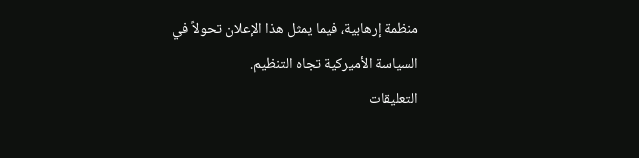منظمة إرهابية، فيما يمثل هذا الإعلان تحولاً في السياسة الأميركية تجاه التنظيم.
التعليقات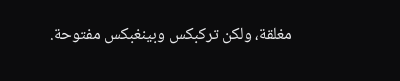مغلقة، ولكن تركبكس وبينغبكس مفتوحة.